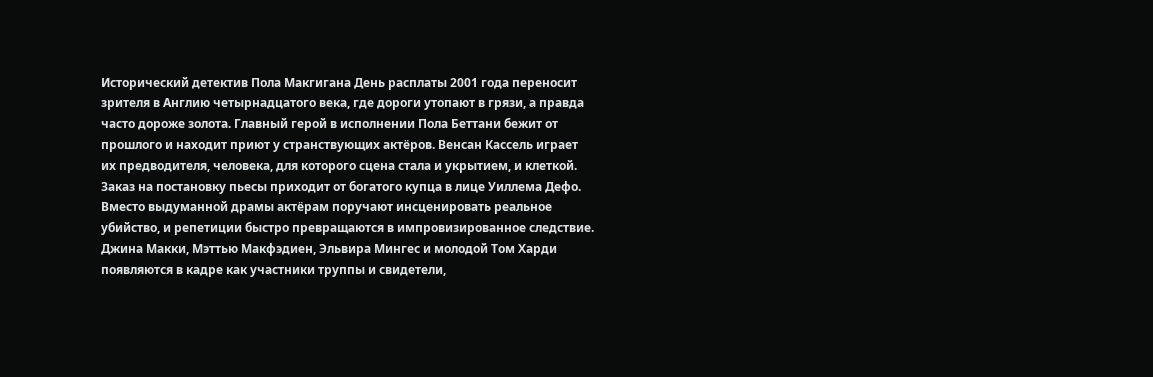Исторический детектив Пола Макгигана День расплаты 2001 года переносит зрителя в Англию четырнадцатого века, где дороги утопают в грязи, а правда часто дороже золота. Главный герой в исполнении Пола Беттани бежит от прошлого и находит приют у странствующих актёров. Венсан Кассель играет их предводителя, человека, для которого сцена стала и укрытием, и клеткой. Заказ на постановку пьесы приходит от богатого купца в лице Уиллема Дефо. Вместо выдуманной драмы актёрам поручают инсценировать реальное убийство, и репетиции быстро превращаются в импровизированное следствие. Джина Макки, Мэттью Макфэдиен, Эльвира Мингес и молодой Том Харди появляются в кадре как участники труппы и свидетели,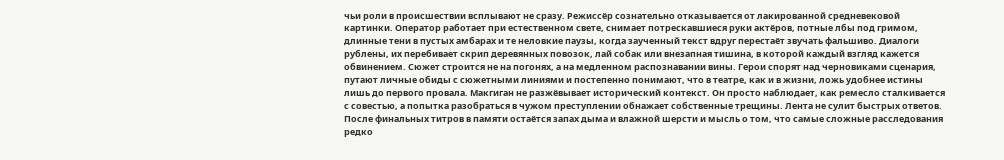чьи роли в происшествии всплывают не сразу. Режиссёр сознательно отказывается от лакированной средневековой картинки. Оператор работает при естественном свете, снимает потрескавшиеся руки актёров, потные лбы под гримом, длинные тени в пустых амбарах и те неловкие паузы, когда заученный текст вдруг перестаёт звучать фальшиво. Диалоги рублены, их перебивает скрип деревянных повозок, лай собак или внезапная тишина, в которой каждый взгляд кажется обвинением. Сюжет строится не на погонях, а на медленном распознавании вины. Герои спорят над черновиками сценария, путают личные обиды с сюжетными линиями и постепенно понимают, что в театре, как и в жизни, ложь удобнее истины лишь до первого провала. Макгиган не разжёвывает исторический контекст. Он просто наблюдает, как ремесло сталкивается с совестью, а попытка разобраться в чужом преступлении обнажает собственные трещины. Лента не сулит быстрых ответов. После финальных титров в памяти остаётся запах дыма и влажной шерсти и мысль о том, что самые сложные расследования редко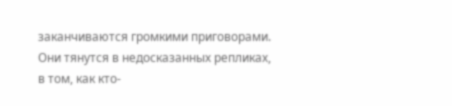заканчиваются громкими приговорами. Они тянутся в недосказанных репликах, в том, как кто-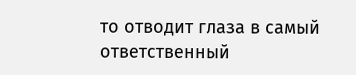то отводит глаза в самый ответственный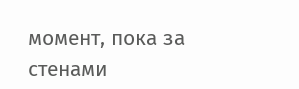момент, пока за стенами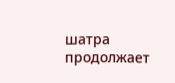шатра продолжает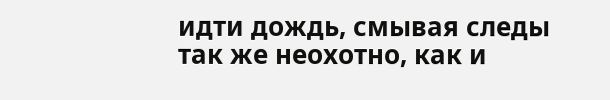идти дождь, смывая следы так же неохотно, как и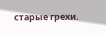старые грехи.